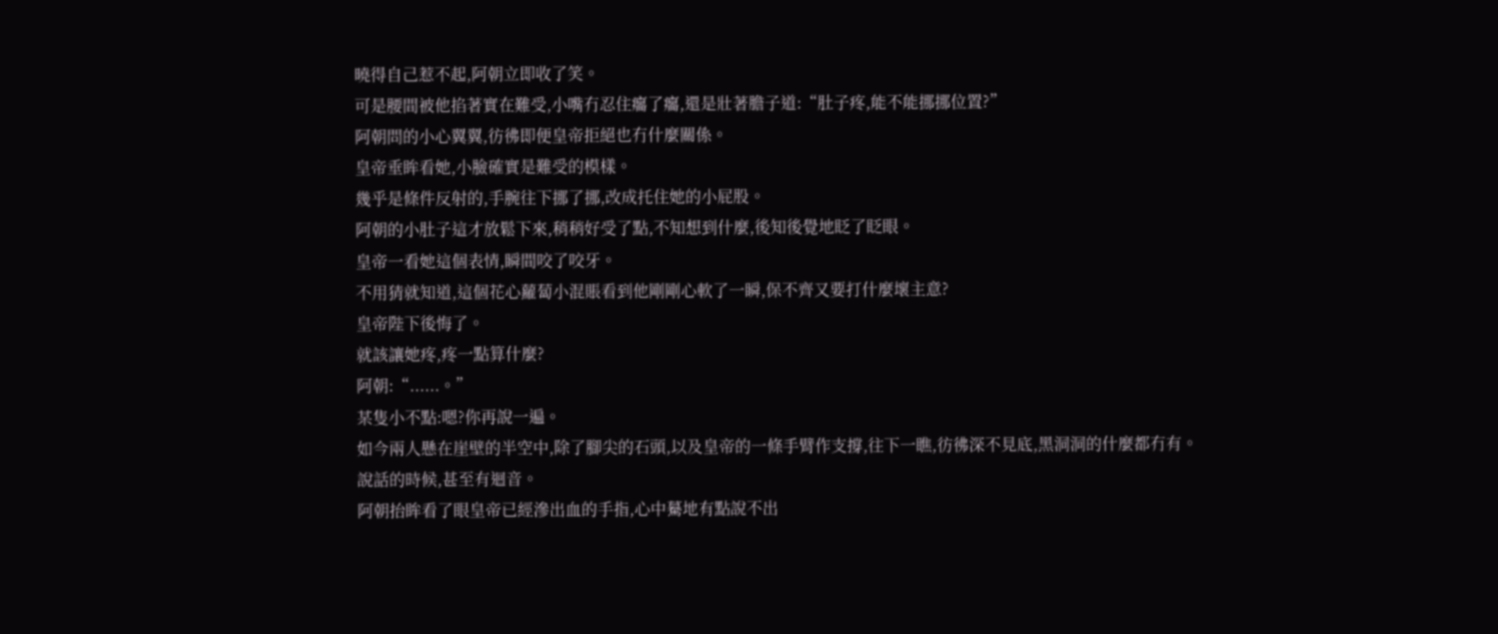曉得自己惹不起,阿朝立即收了笑。
可是腰間被他掐著實在難受,小嘴冇忍住癟了癟,還是壯著膽子道:“肚子疼,能不能挪挪位置?”
阿朝問的小心翼翼,彷彿即便皇帝拒絕也冇什麼關係。
皇帝垂眸看她,小臉確實是難受的模樣。
幾乎是條件反射的,手腕往下挪了挪,改成托住她的小屁股。
阿朝的小肚子這才放鬆下來,稍稍好受了點,不知想到什麼,後知後覺地眨了眨眼。
皇帝一看她這個表情,瞬間咬了咬牙。
不用猜就知道,這個花心蘿蔔小混賬看到他剛剛心軟了一瞬,保不齊又要打什麼壞主意?
皇帝陛下後悔了。
就該讓她疼,疼一點算什麼?
阿朝:“......。”
某隻小不點:嗯?你再說一遍。
如今兩人懸在崖壁的半空中,除了腳尖的石頭,以及皇帝的一條手臂作支撐,往下一瞧,彷彿深不見底,黑洞洞的什麼都冇有。
說話的時候,甚至有迴音。
阿朝抬眸看了眼皇帝已經滲出血的手指,心中驀地有點說不出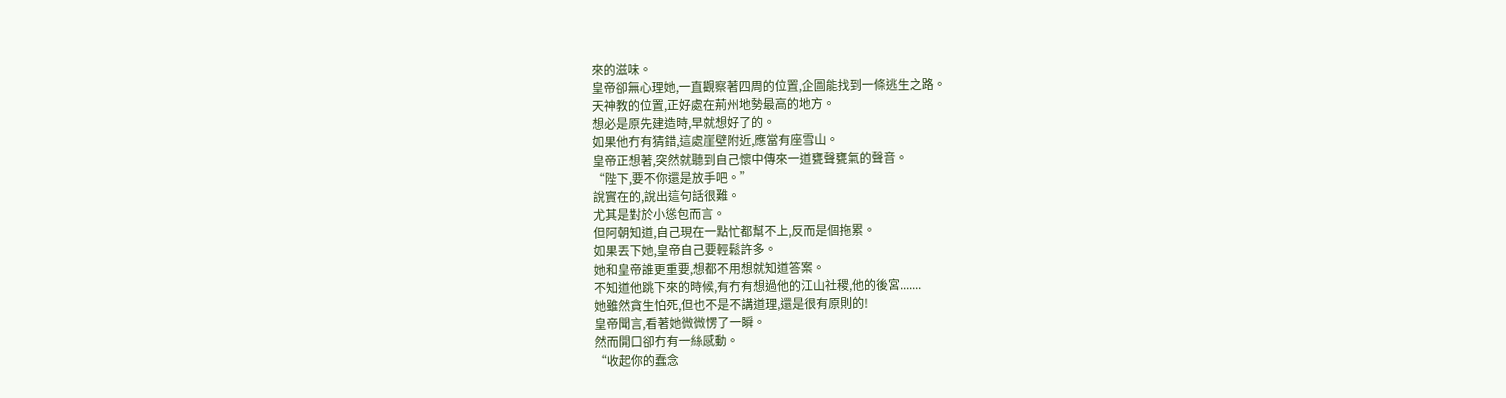來的滋味。
皇帝卻無心理她,一直觀察著四周的位置,企圖能找到一條逃生之路。
天神教的位置,正好處在荊州地勢最高的地方。
想必是原先建造時,早就想好了的。
如果他冇有猜錯,這處崖壁附近,應當有座雪山。
皇帝正想著,突然就聽到自己懷中傳來一道甕聲甕氣的聲音。
“陛下,要不你還是放手吧。”
說實在的,說出這句話很難。
尤其是對於小慫包而言。
但阿朝知道,自己現在一點忙都幫不上,反而是個拖累。
如果丟下她,皇帝自己要輕鬆許多。
她和皇帝誰更重要,想都不用想就知道答案。
不知道他跳下來的時候,有冇有想過他的江山社稷,他的後宮.......
她雖然貪生怕死,但也不是不講道理,還是很有原則的!
皇帝聞言,看著她微微愣了一瞬。
然而開口卻冇有一絲感動。
“收起你的蠢念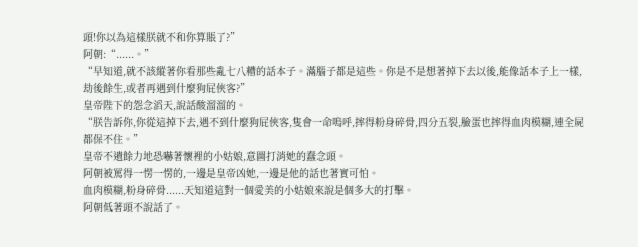頭!你以為這樣朕就不和你算賬了?”
阿朝:“......。”
“早知道,就不該縱著你看那些亂七八糟的話本子。滿腦子都是這些。你是不是想著掉下去以後,能像話本子上一樣,劫後餘生,或者再遇到什麼狗屁俠客?”
皇帝陛下的怨念滔天,說話酸溜溜的。
“朕告訴你,你從這掉下去,遇不到什麼狗屁俠客,隻會一命嗚呼,摔得粉身碎骨,四分五裂,臉蛋也摔得血肉模糊,連全屍都保不住。”
皇帝不遺餘力地恐嚇著懷裡的小姑娘,意圖打消她的蠢念頭。
阿朝被罵得一愣一愣的,一邊是皇帝凶她,一邊是他的話也著實可怕。
血肉模糊,粉身碎骨......天知道這對一個愛美的小姑娘來說是個多大的打擊。
阿朝低著頭不說話了。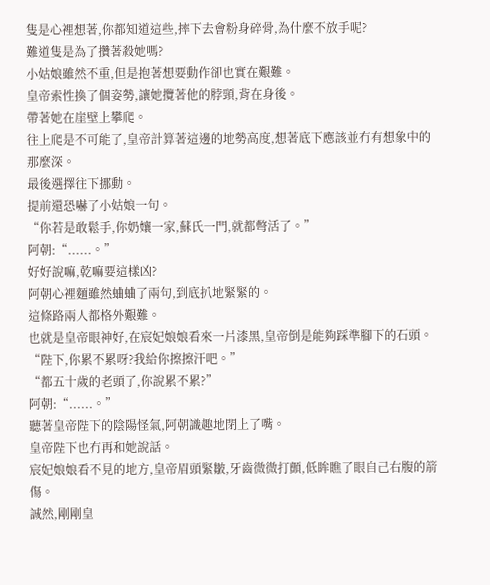隻是心裡想著,你都知道這些,摔下去會粉身碎骨,為什麼不放手呢?
難道隻是為了攢著殺她嗎?
小姑娘雖然不重,但是抱著想要動作卻也實在艱難。
皇帝索性換了個姿勢,讓她攬著他的脖頸,背在身後。
帶著她在崖壁上攀爬。
往上爬是不可能了,皇帝計算著這邊的地勢高度,想著底下應該並冇有想象中的那麼深。
最後選擇往下挪動。
提前還恐嚇了小姑娘一句。
“你若是敢鬆手,你奶孃一家,蘇氏一門,就都彆活了。”
阿朝:“......。”
好好說嘛,乾嘛要這樣凶?
阿朝心裡麵雖然蛐蛐了兩句,到底扒地緊緊的。
這條路兩人都格外艱難。
也就是皇帝眼神好,在宸妃娘娘看來一片漆黑,皇帝倒是能夠踩準腳下的石頭。
“陛下,你累不累呀?我給你擦擦汗吧。”
“都五十歲的老頭了,你說累不累?”
阿朝:“......。”
聽著皇帝陛下的陰陽怪氣,阿朝識趣地閉上了嘴。
皇帝陛下也冇再和她說話。
宸妃娘娘看不見的地方,皇帝眉頭緊皺,牙齒微微打顫,低眸瞧了眼自己右腹的箭傷。
誠然,剛剛皇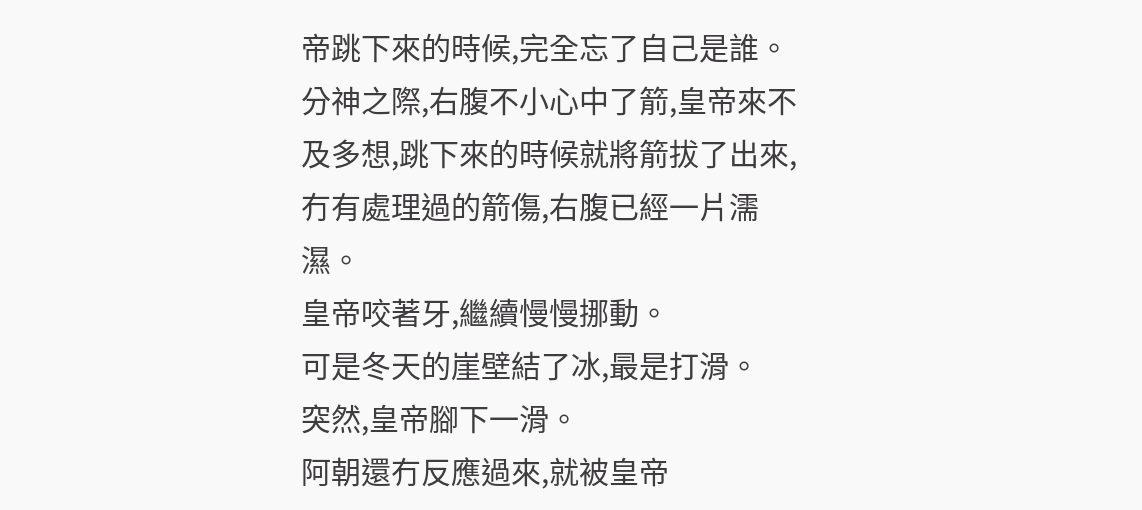帝跳下來的時候,完全忘了自己是誰。
分神之際,右腹不小心中了箭,皇帝來不及多想,跳下來的時候就將箭拔了出來,冇有處理過的箭傷,右腹已經一片濡濕。
皇帝咬著牙,繼續慢慢挪動。
可是冬天的崖壁結了冰,最是打滑。
突然,皇帝腳下一滑。
阿朝還冇反應過來,就被皇帝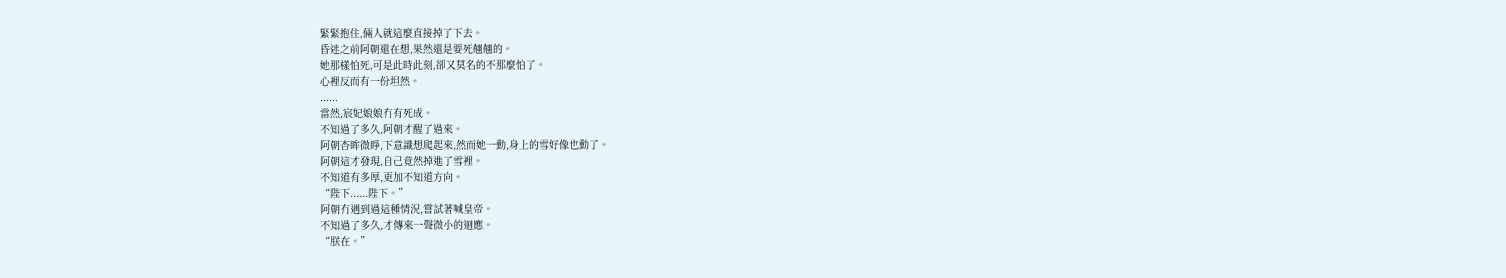緊緊抱住,倆人就這麼直接掉了下去。
昏迷之前阿朝還在想,果然還是要死翹翹的。
她那樣怕死,可是此時此刻,卻又莫名的不那麼怕了。
心裡反而有一份坦然。
......
當然,宸妃娘娘冇有死成。
不知過了多久,阿朝才醒了過來。
阿朝杏眸微睜,下意識想爬起來,然而她一動,身上的雪好像也動了。
阿朝這才發現,自己竟然掉進了雪裡。
不知道有多厚,更加不知道方向。
“陛下......陛下。”
阿朝冇遇到過這種情況,嘗試著喊皇帝。
不知過了多久,才傳來一聲微小的迴應。
“朕在。”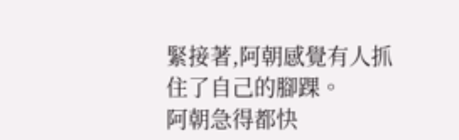緊接著,阿朝感覺有人抓住了自己的腳踝。
阿朝急得都快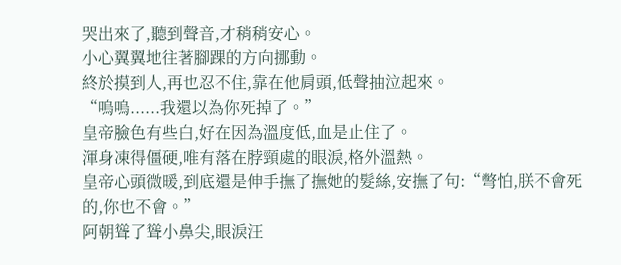哭出來了,聽到聲音,才稍稍安心。
小心翼翼地往著腳踝的方向挪動。
終於摸到人,再也忍不住,靠在他肩頭,低聲抽泣起來。
“嗚嗚......我還以為你死掉了。”
皇帝臉色有些白,好在因為溫度低,血是止住了。
渾身凍得僵硬,唯有落在脖頸處的眼淚,格外溫熱。
皇帝心頭微暖,到底還是伸手撫了撫她的髮絲,安撫了句:“彆怕,朕不會死的,你也不會。”
阿朝聳了聳小鼻尖,眼淚汪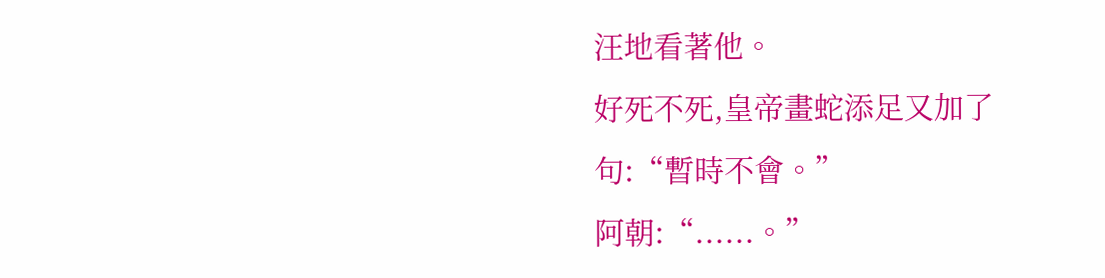汪地看著他。
好死不死,皇帝畫蛇添足又加了句:“暫時不會。”
阿朝:“......。”